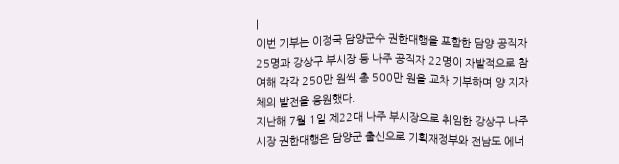|
이번 기부는 이정국 담양군수 권한대행을 포함한 담양 공직자 25명과 강상구 부시장 등 나주 공직자 22명이 자발적으로 참여해 각각 250만 원씩 총 500만 원을 교차 기부하며 양 지자체의 발전을 응원했다.
지난해 7월 1일 제22대 나주 부시장으로 취임한 강상구 나주시장 권한대행은 담양군 출신으로 기획재정부와 전남도 에너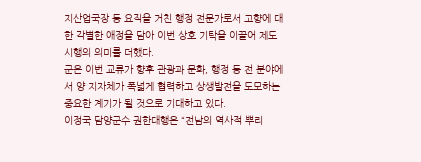지산업국장 등 요직을 거친 행정 전문가로서 고향에 대한 각별한 애정을 담아 이번 상호 기탁을 이끌어 제도 시행의 의미를 더했다.
군은 이번 교류가 향후 관광과 문화, 행정 등 전 분야에서 양 지자체가 폭넓게 협력하고 상생발전을 도모하는 중요한 계기가 될 것으로 기대하고 있다.
이정국 담양군수 권한대행은 “전남의 역사적 뿌리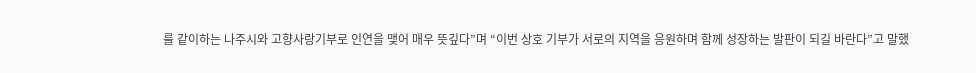를 같이하는 나주시와 고향사랑기부로 인연을 맺어 매우 뜻깊다”며 “이번 상호 기부가 서로의 지역을 응원하며 함께 성장하는 발판이 되길 바란다”고 말했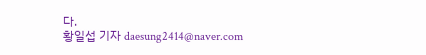다.
황일섭 기자 daesung2414@naver.com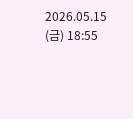2026.05.15 (금) 18:55